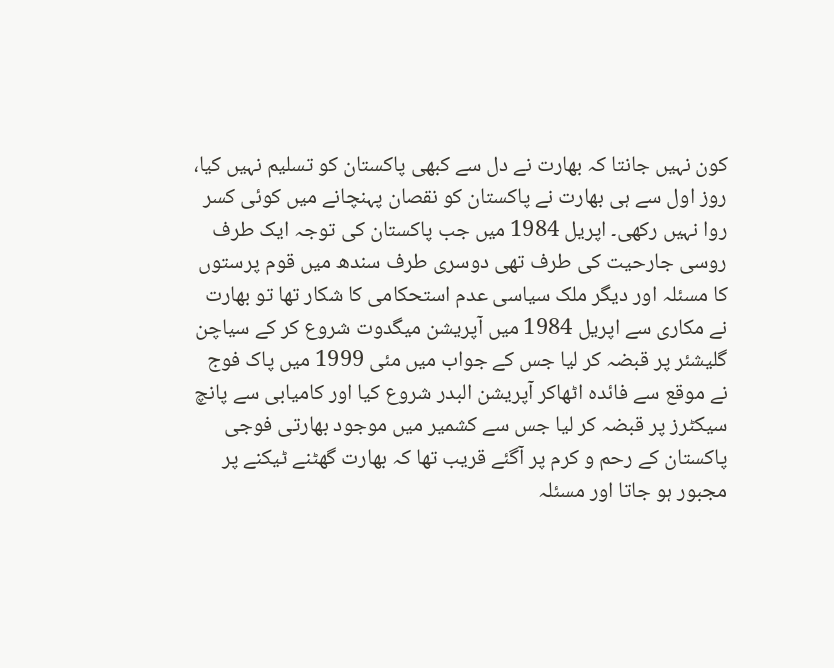کون نہیں جانتا کہ بھارت نے دل سے کبهی پاکستان کو تسلیم نہیں کیا، روز اول سے ہی بھارت نے پاکستان کو نقصان پہنچانے میں کوئی کسر روا نہیں رکھی۔ اپریل 1984 میں جب پاکستان کی توجہ ایک طرف روسی جارحیت کی طرف تھی دوسری طرف سندھ میں قوم پرستوں کا مسئلہ اور دیگر ملک سیاسی عدم استحکامی کا شکار تھا تو بھارت نے مکاری سے اپریل 1984 میں آپریشن میگدوت شروع کر کے سیاچن گلیشئر پر قبضہ کر لیا جس کے جواب میں مئی 1999 میں پاک فوج نے موقع سے فائدہ اٹهاکر آپریشن البدر شروع کیا اور کامیابی سے پانچ سیکٹرز پر قبضہ کر لیا جس سے کشمیر میں موجود بھارتی فوجی پاکستان کے رحم و کرم پر آگئے قریب تھا کہ بھارت گھٹنے ٹیکنے پر مجبور ہو جاتا اور مسئلہ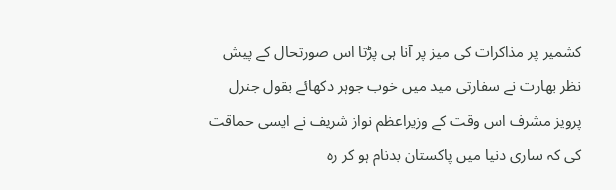کشمیر پر مذاکرات کی میز پر آنا ہی پڑتا اس صورتحال کے پیش نظر بھارت نے سفارتی مید میں خوب جوہر دکهائے بقول جنرل پرویز مشرف اس وقت کے وزیراعظم نواز شریف نے ایسی حماقت کی کہ ساری دنیا میں پاکستان بدنام ہو کر رہ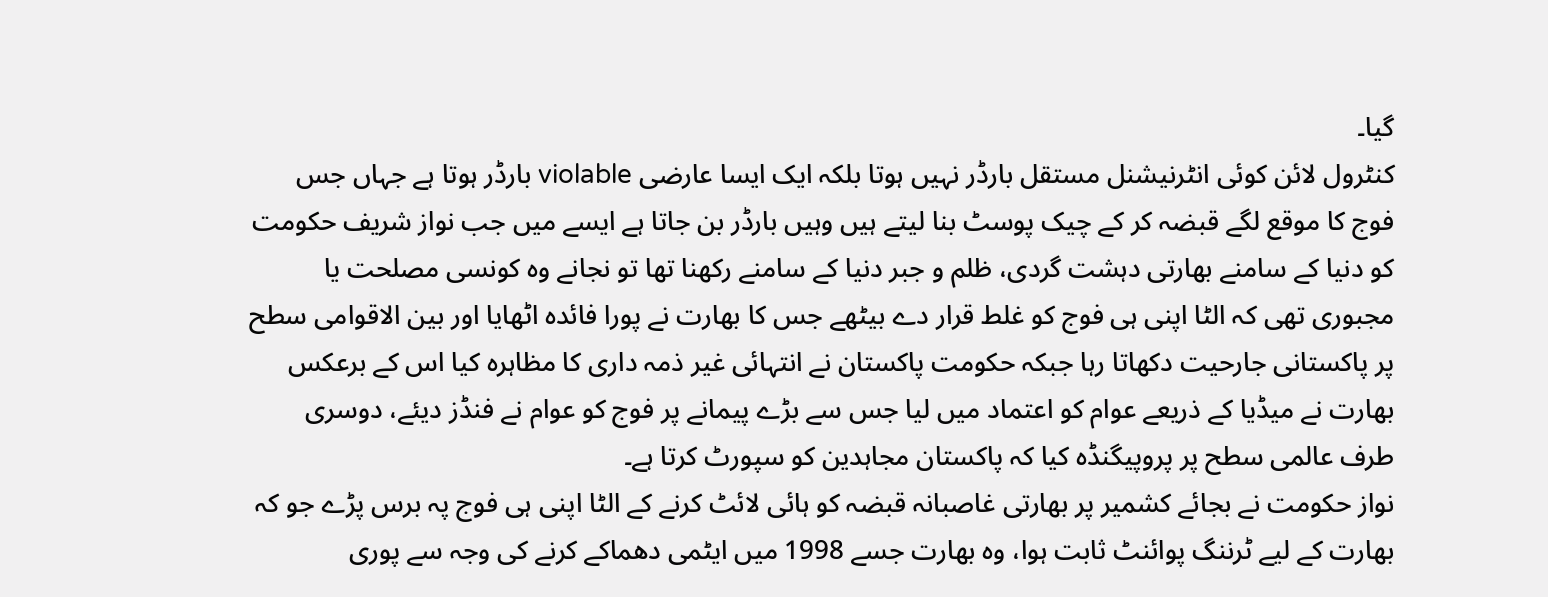گیا۔
کنٹرول لائن کوئی انٹرنیشنل مستقل بارڈر نہیں ہوتا بلکہ ایک ایسا عارضی violable بارڈر ہوتا ہے جہاں جس فوج کا موقع لگے قبضہ کر کے چیک پوسٹ بنا لیتے ہیں وہیں بارڈر بن جاتا ہے ایسے میں جب نواز شریف حکومت کو دنیا کے سامنے بهارتی دہشت گردی، ظلم و جبر دنیا کے سامنے رکهنا تها تو نجانے وہ کونسی مصلحت یا مجبوری تهی کہ الٹا اپنی ہی فوج کو غلط قرار دے بیٹهے جس کا بهارت نے پورا فائدہ اٹهایا اور بین الاقوامی سطح پر پاکستانی جارحیت دکهاتا رہا جبکہ حکومت پاکستان نے انتہائی غیر ذمہ داری کا مظاہرہ کیا اس کے برعکس بھارت نے میڈیا کے ذریعے عوام کو اعتماد میں لیا جس سے بڑے پیمانے پر فوج کو عوام نے فنڈز دیئے، دوسری طرف عالمی سطح پر پروپیگنڈہ کیا کہ پاکستان مجاہدین کو سپورٹ کرتا ہے۔
نواز حکومت نے بجائے کشمیر پر بھارتی غاصبانہ قبضہ کو ہائی لائٹ کرنے کے الٹا اپنی ہی فوج پہ برس پڑے جو کہ بھارت کے لیے ٹرننگ پوائنٹ ثابت ہوا، وہ بھارت جسے 1998 میں ایٹمی دھماکے کرنے کی وجہ سے پوری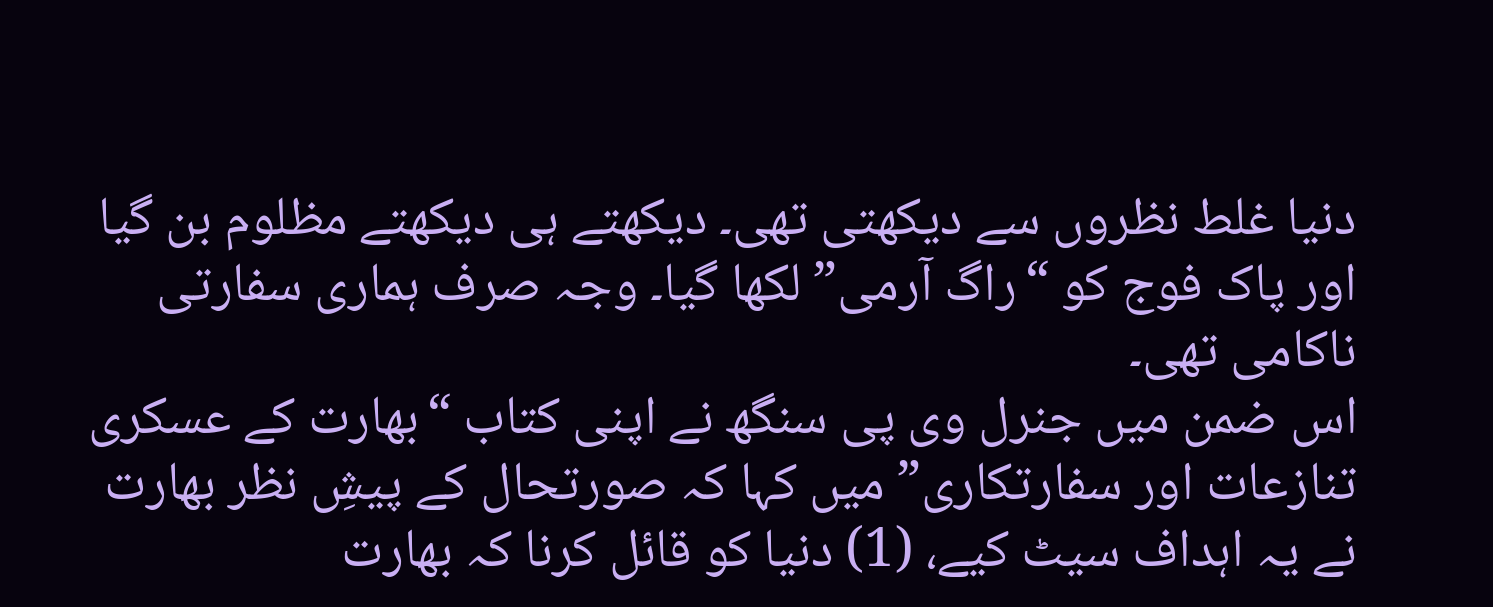دنیا غلط نظروں سے دیکھتی تھی۔ دیکھتے ہی دیکھتے مظلوم بن گیا اور پاک فوج کو “راگ آرمی” لکھا گیا۔ وجہ صرف ہماری سفارتی ناکامی تھی۔
اس ضمن میں جنرل وی پی سنگھ نے اپنی کتاب “بھارت کے عسکری تنازعات اور سفارتکاری” میں کہا کہ صورتحال کے پیشِ نظر بھارت نے یہ اہداف سیٹ کیے، (1) دنیا کو قائل کرنا کہ بھارت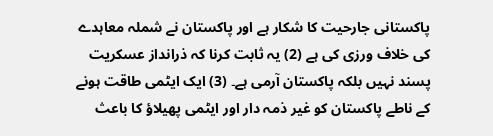پاکستانی جارحیت کا شکار ہے اور پاکستان نے شملہ معاہدے کی خلاف ورزی کی ہے (2) یہ ثابت کرنا کہ ذرانداز عسکریت پسند نہیں بلکہ پاکستان آرمی ہے۔ (3) ایک ایٹمی طاقت ہونے کے ناطے پاکستان کو غیر ذمہ دار اور ایٹمی پھیلاؤ کا باعث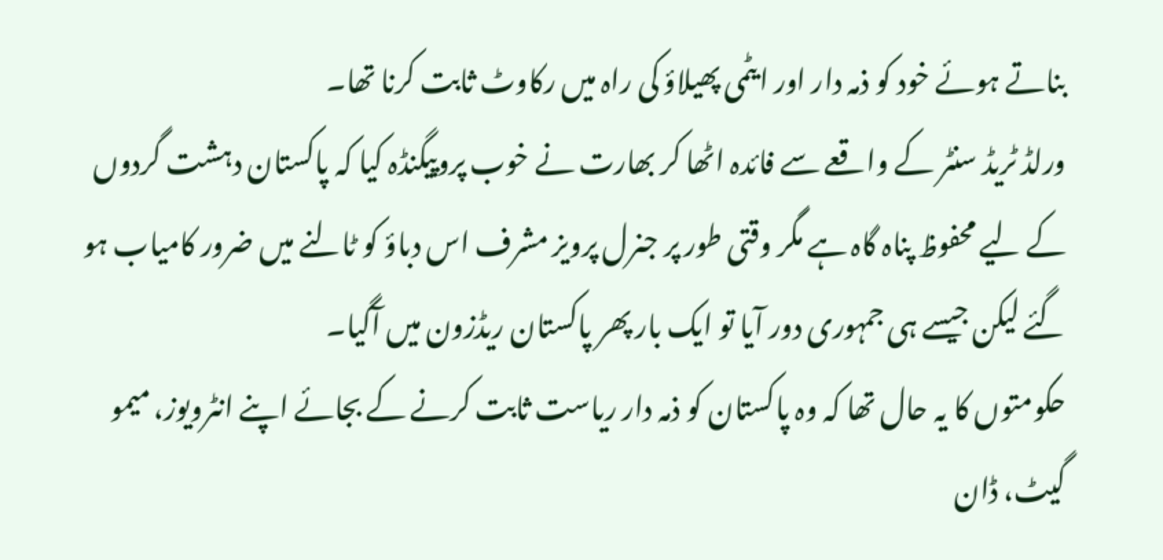بناتے ہوئے خود کو ذمہ دار اور ایٹمی پھیلاؤ کی راہ میں رکاوٹ ثابت کرنا تھا۔
ورلڈ ٹریڈ سنٹر کے واقعے سے فائدہ اٹھا کر بھارت نے خوب پروپیگنڈہ کیا کہ پاکستان دہشت گردوں کے لیے محفوظ پناہ گاہ ہے مگر وقتی طور پر جنرل پرویز مشرف اس دباؤ کو ٹالنے میں ضرور کامیاب ہو گئے لیکن جیسے ہی جمہوری دور آیا تو ایک بار پھر پاکستان ریڈزون میں آگیا۔
حکومتوں کا یہ حال تھا کہ وہ پاکستان کو ذمہ دار ریاست ثابت کرنے کے بجائے اپنے انٹرویوز، میمو گیٹ، ڈان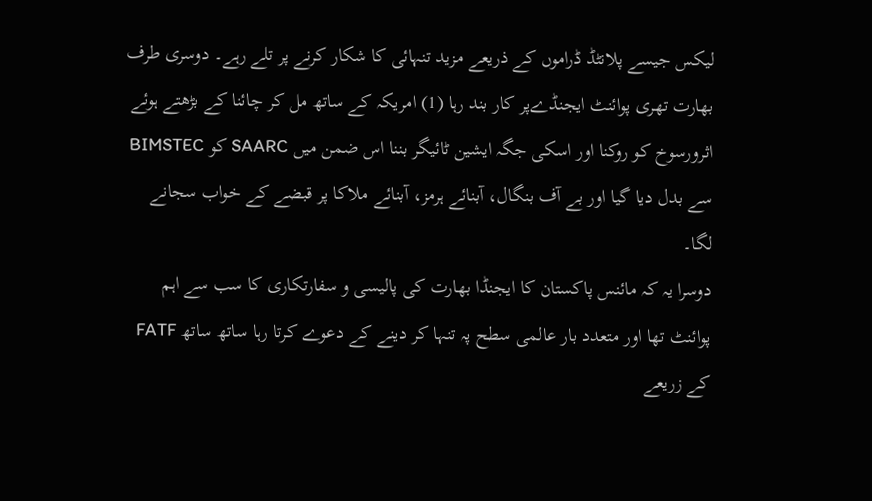لیکس جیسے پلانٹڈ ڈراموں کے ذریعے مزید تنہائی کا شکار کرنے پر تلے رہے۔ دوسری طرف بھارت تھری پوائنٹ ایجنڈےپر کار بند رہا (1) امریکہ کے ساتھ مل کر چائنا کے بڑھتے ہوئے اثرورسوخ کو روکنا اور اسکی جگہ ایشین ٹائیگر بننا اس ضمن میں SAARC کو BIMSTEC سے بدل دیا گیا اور بے آف بنگال، آبنائے ہرمز، آبنائے ملاکا پر قبضے کے خواب سجانے لگا۔
دوسرا یہ کہ مائنس پاکستان کا ایجنڈا بھارت کی پالیسی و سفارتکاری کا سب سے اہم پوائنٹ تھا اور متعدد بار عالمی سطح پہ تنہا کر دینے کے دعوے کرتا رہا ساتھ ساتھ FATF کے زریعے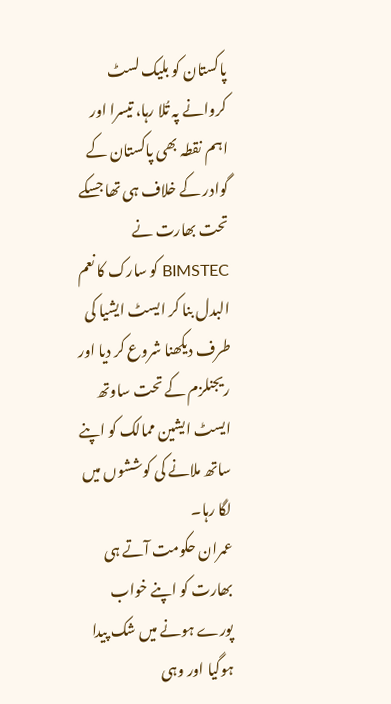پاکستان کو بلیک لسٹ کروانے پہ تُلا رہا، تیسرا اور اہم نقطہ بھی پاکستان کے گوادر کے خلاف ہی تھا جسکے تحت بھارت نے BIMSTEC کو سارک کا نعم البدل بنا کر ایسٹ ایشیا کی طرف دیکھنا شروع کر دیا اور ریجنلزم کے تحت ساوتھ ایسٹ ایشین ممالک کو اپنے ساتھ ملانے کی کوششوں میں لگا رہا۔
عمران حکومت آتے ہی بھارت کو اپنے خواب پورے ہونے میں شک پیدا ہوگیا اور وہی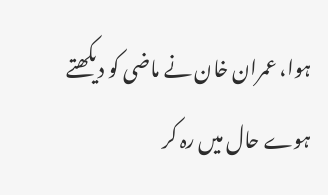ہوا، عمران خان نے ماضی کو دیکھتے ہوے حال میں رہ کر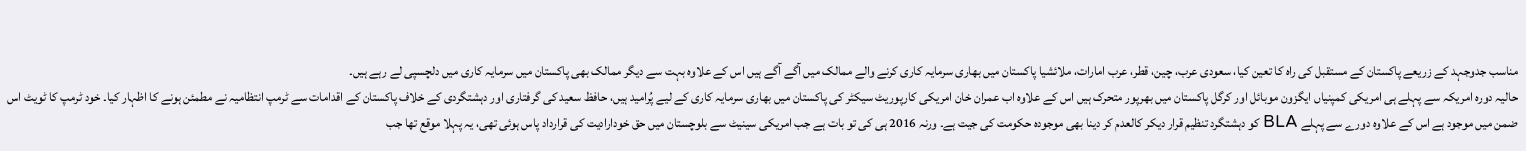مناسب جدوجہد کے زریعے پاکستان کے مستقبل کی راہ کا تعین کیا، سعودی عرب، چین، قطر، عرب امارات، ملائشیا پاکستان میں بھاری سرمایہ کاری کرنے والے ممالک میں آگے آگے ہیں اس کے علاوہ بہت سے دیگر ممالک بھی پاکستان میں سرمایہ کاری میں دلچسپی لے رہے ہیں۔
حالیہ دورہ امریکہ سے پہلے ہی امریکی کمپنیاں ایگزون موبائل اور کرگل پاکستان میں بھرپور متحرک ہیں اس کے علاوہ اب عمران خان امریکی کارپوریٹ سیکٹر کی پاکستان میں بھاری سرمایہ کاری کے لیے پُرامید ہیں، حافظ سعید کی گرفتاری اور دہشتگردی کے خلاف پاکستان کے اقدامات سے ٹرمپ انتظامیہ نے مطمئن ہونے کا اظہار کیا۔ خود ٹرمپ کا ٹویٹ اس ضمن میں موجود ہے اس کے علاوہ دورے سے پہلے BLA کو دہشتگرد تنظیم قرار دیکر کالعدم کر دینا بھی موجودہ حکومت کی جیت ہے۔ ورنہ 2016 ہی کی تو بات ہے جب امریکی سینیٹ سے بلوچستان میں حق خودارادیت کی قرارداد پاس ہوئی تھی، یہ پہلا موقع تھا جب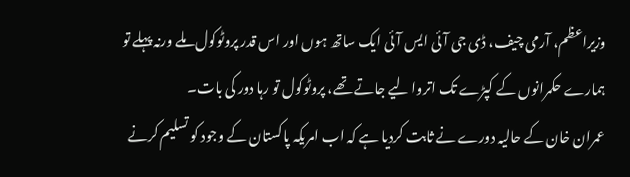وزیراعظم، آرمی چیف، ڈی جی آئی ایس آئی ایک ساتھ ہوں اور اس قدر پروٹوکول ملے ورنہ پہلے تو ہمارے حکمرانوں کے کپڑے تک اتروا لیے جاتے تھے، پروٹوکول تو رہا دور کی بات۔
عمران خان کے حالیہ دورے نے ثابت کردیا ہے کہ اب امریکہ پاکستان کے وجود کو تسلیم کرنے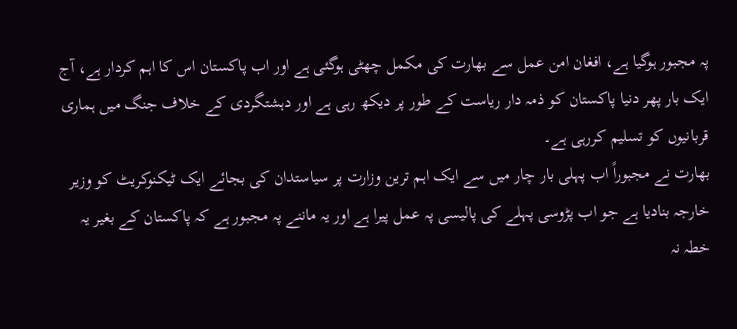پہ مجبور ہوگیا ہے، افغان امن عمل سے بھارت کی مکمل چھٹی ہوگئی ہے اور اب پاکستان اس کا اہم کردار ہے، آج ایک بار پھر دنیا پاکستان کو ذمہ دار ریاست کے طور پر دیکھ رہی ہے اور دہشتگردی کے خلاف جنگ میں ہماری قربانیوں کو تسلیم کررہی ہے۔
بھارت نے مجبوراً اب پہلی بار چار میں سے ایک اہم ترین وزارت پر سیاستدان کی بجائے ایک ٹیکنوکریٹ کو وزیر خارجہ بنادیا ہے جو اب پڑوسی پہلے کی پالیسی پہ عمل پیرا ہے اور یہ ماننے پہ مجبور ہے کہ پاکستان کے بغیر یہ خطہ نہ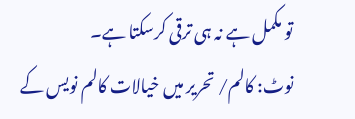تو مکمل ہے نہ ہی ترقی کرسکتا ہے۔
نوٹ: کالم/ تحریر میں خیالات کالم نویس کے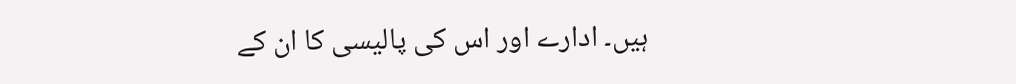ہیں۔ ادارے اور اس کی پالیسی کا ان کے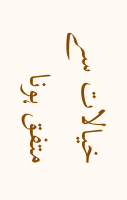خیالات سے متفق ہونا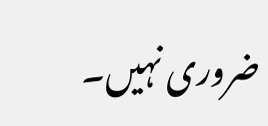ضروری نہیں۔